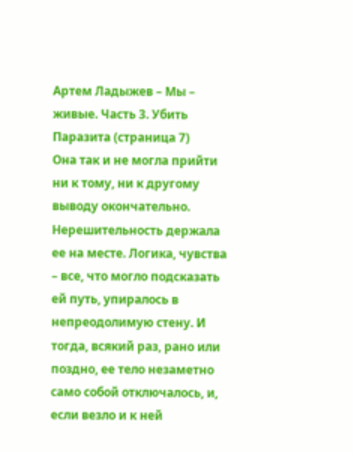Артем Ладыжев – Мы – живые. Часть 3. Убить Паразита (страница 7)
Она так и не могла прийти ни к тому, ни к другому выводу окончательно. Нерешительность держала ее на месте. Логика, чувства – все, что могло подсказать ей путь, упиралось в непреодолимую стену. И тогда, всякий раз, рано или поздно, ее тело незаметно само собой отключалось, и, если везло и к ней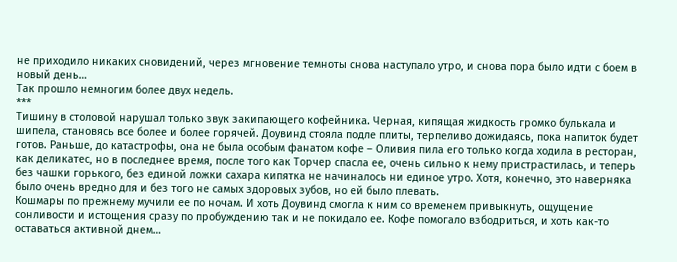не приходило никаких сновидений, через мгновение темноты снова наступало утро, и снова пора было идти с боем в новый день…
Так прошло немногим более двух недель.
***
Тишину в столовой нарушал только звук закипающего кофейника. Черная, кипящая жидкость громко булькала и шипела, становясь все более и более горячей. Доувинд стояла подле плиты, терпеливо дожидаясь, пока напиток будет готов. Раньше, до катастрофы, она не была особым фанатом кофе – Оливия пила его только когда ходила в ресторан, как деликатес, но в последнее время, после того как Торчер спасла ее, очень сильно к нему пристрастилась, и теперь без чашки горького, без единой ложки сахара кипятка не начиналось ни единое утро. Хотя, конечно, это наверняка было очень вредно для и без того не самых здоровых зубов, но ей было плевать.
Кошмары по прежнему мучили ее по ночам. И хоть Доувинд смогла к ним со временем привыкнуть, ощущение сонливости и истощения сразу по пробуждению так и не покидало ее. Кофе помогало взбодриться, и хоть как-то оставаться активной днем…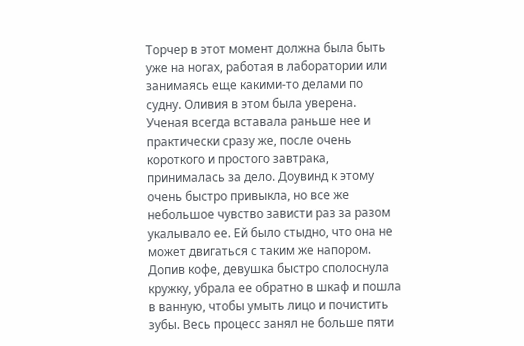Торчер в этот момент должна была быть уже на ногах, работая в лаборатории или занимаясь еще какими-то делами по судну. Оливия в этом была уверена. Ученая всегда вставала раньше нее и практически сразу же, после очень короткого и простого завтрака, принималась за дело. Доувинд к этому очень быстро привыкла, но все же небольшое чувство зависти раз за разом укалывало ее. Ей было стыдно, что она не может двигаться с таким же напором.
Допив кофе, девушка быстро сполоснула кружку, убрала ее обратно в шкаф и пошла в ванную, чтобы умыть лицо и почистить зубы. Весь процесс занял не больше пяти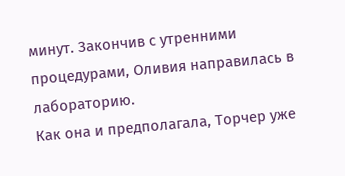минут. Закончив с утренними процедурами, Оливия направилась в лабораторию.
Как она и предполагала, Торчер уже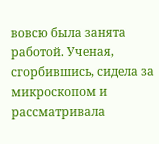вовсю была занята работой. Ученая, сгорбившись, сидела за микроскопом и рассматривала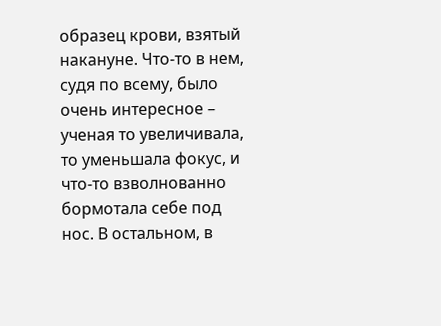образец крови, взятый накануне. Что-то в нем, судя по всему, было очень интересное – ученая то увеличивала, то уменьшала фокус, и что-то взволнованно бормотала себе под нос. В остальном, в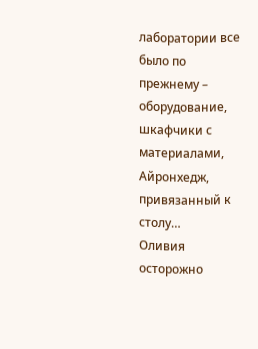лаборатории все было по прежнему – оборудование, шкафчики с материалами, Айронхедж, привязанный к столу…
Оливия осторожно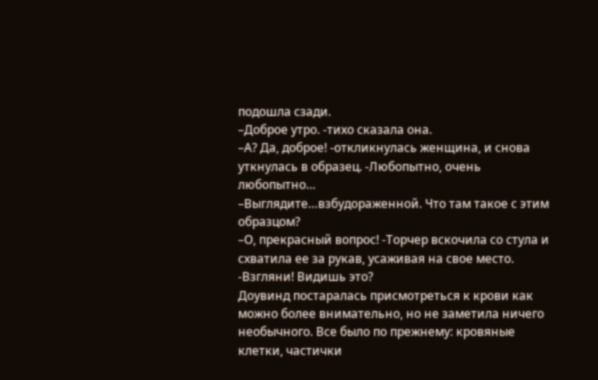подошла сзади.
–Доброе утро. -тихо сказала она.
–А? Да, доброе! -откликнулась женщина, и снова уткнулась в образец. -Любопытно, очень любопытно…
–Выглядите…взбудораженной. Что там такое с этим образцом?
–О, прекрасный вопрос! -Торчер вскочила со стула и схватила ее за рукав, усаживая на свое место. -Взгляни! Видишь это?
Доувинд постаралась присмотреться к крови как можно более внимательно, но не заметила ничего необычного. Все было по прежнему: кровяные клетки, частички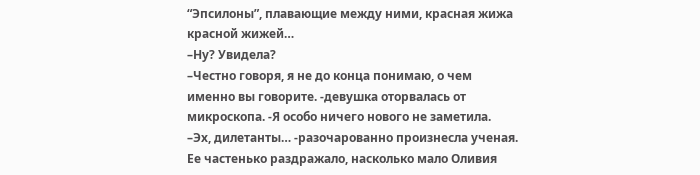“Эпсилоны”, плавающие между ними, красная жижа красной жижей…
–Ну? Увидела?
–Честно говоря, я не до конца понимаю, о чем именно вы говорите. -девушка оторвалась от микроскопа. -Я особо ничего нового не заметила.
–Эх, дилетанты… -разочарованно произнесла ученая. Ее частенько раздражало, насколько мало Оливия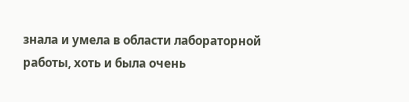знала и умела в области лабораторной работы, хоть и была очень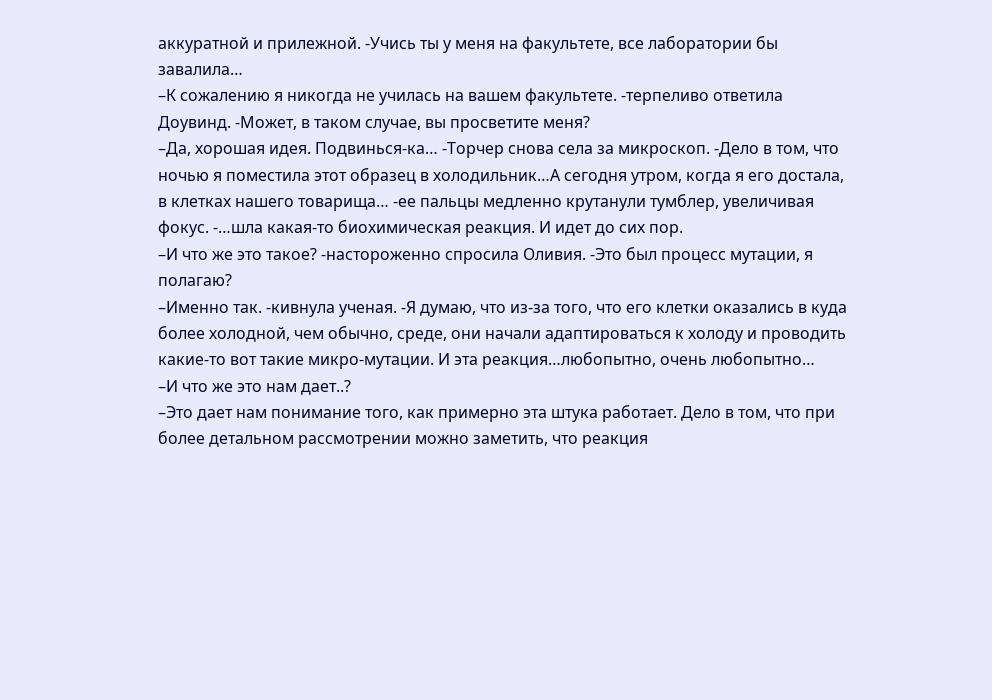аккуратной и прилежной. -Учись ты у меня на факультете, все лаборатории бы завалила…
–К сожалению я никогда не училась на вашем факультете. -терпеливо ответила Доувинд. -Может, в таком случае, вы просветите меня?
–Да, хорошая идея. Подвинься-ка… -Торчер снова села за микроскоп. -Дело в том, что ночью я поместила этот образец в холодильник…А сегодня утром, когда я его достала, в клетках нашего товарища… -ее пальцы медленно крутанули тумблер, увеличивая фокус. -…шла какая-то биохимическая реакция. И идет до сих пор.
–И что же это такое? -настороженно спросила Оливия. -Это был процесс мутации, я полагаю?
–Именно так. -кивнула ученая. -Я думаю, что из-за того, что его клетки оказались в куда более холодной, чем обычно, среде, они начали адаптироваться к холоду и проводить какие-то вот такие микро-мутации. И эта реакция…любопытно, очень любопытно…
–И что же это нам дает..?
–Это дает нам понимание того, как примерно эта штука работает. Дело в том, что при более детальном рассмотрении можно заметить, что реакция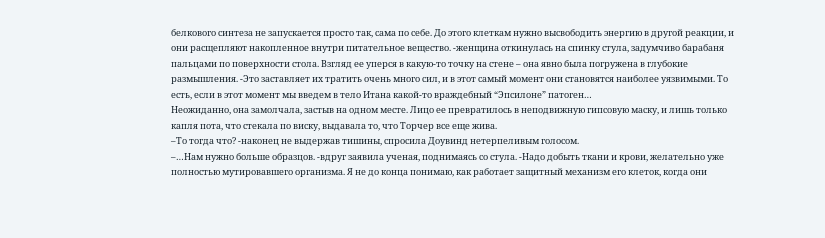белкового синтеза не запускается просто так, сама по себе. До этого клеткам нужно высвободить энергию в другой реакции, и они расщепляют накопленное внутри питательное вещество. -женщина откинулась на спинку стула, задумчиво барабаня пальцами по поверхности стола. Взгляд ее уперся в какую-то точку на стене – она явно была погружена в глубокие размышления. -Это заставляет их тратить очень много сил, и в этот самый момент они становятся наиболее уязвимыми. То есть, если в этот момент мы введем в тело Итана какой-то враждебный “Эпсилоне” патоген…
Неожиданно, она замолчала, застыв на одном месте. Лицо ее превратилось в неподвижную гипсовую маску, и лишь только капля пота, что стекала по виску, выдавала то, что Торчер все еще жива.
–То тогда что? -наконец не выдержав тишины, спросила Доувинд нетерпеливым голосом.
–…Нам нужно больше образцов. -вдруг заявила ученая, поднимаясь со стула. -Надо добыть ткани и крови, желательно уже полностью мутировавшего организма. Я не до конца понимаю, как работает защитный механизм его клеток, когда они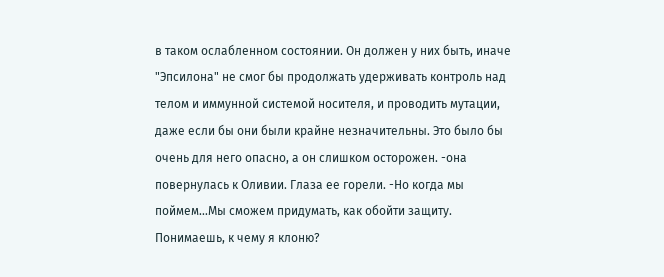в таком ослабленном состоянии. Он должен у них быть, иначе "Эпсилона" не смог бы продолжать удерживать контроль над телом и иммунной системой носителя, и проводить мутации, даже если бы они были крайне незначительны. Это было бы очень для него опасно, а он слишком осторожен. -она повернулась к Оливии. Глаза ее горели. -Но когда мы поймем…Мы сможем придумать, как обойти защиту. Понимаешь, к чему я клоню?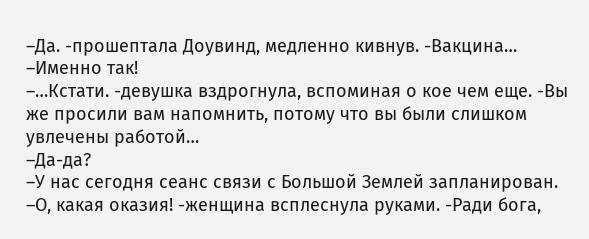–Да. -прошептала Доувинд, медленно кивнув. -Вакцина…
–Именно так!
–…Кстати. -девушка вздрогнула, вспоминая о кое чем еще. -Вы же просили вам напомнить, потому что вы были слишком увлечены работой…
–Да-да?
–У нас сегодня сеанс связи с Большой Землей запланирован.
–О, какая оказия! -женщина всплеснула руками. -Ради бога,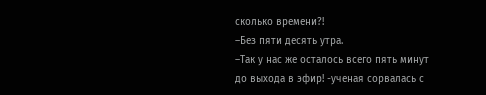сколько времени?!
–Без пяти десять утра.
–Так у нас же осталось всего пять минут до выхода в эфир! -ученая сорвалась с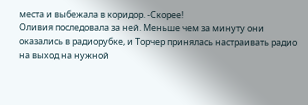места и выбежала в коридор. -Скорее!
Оливия последовала за ней. Меньше чем за минуту они оказались в радиорубке, и Торчер принялась настраивать радио на выход на нужной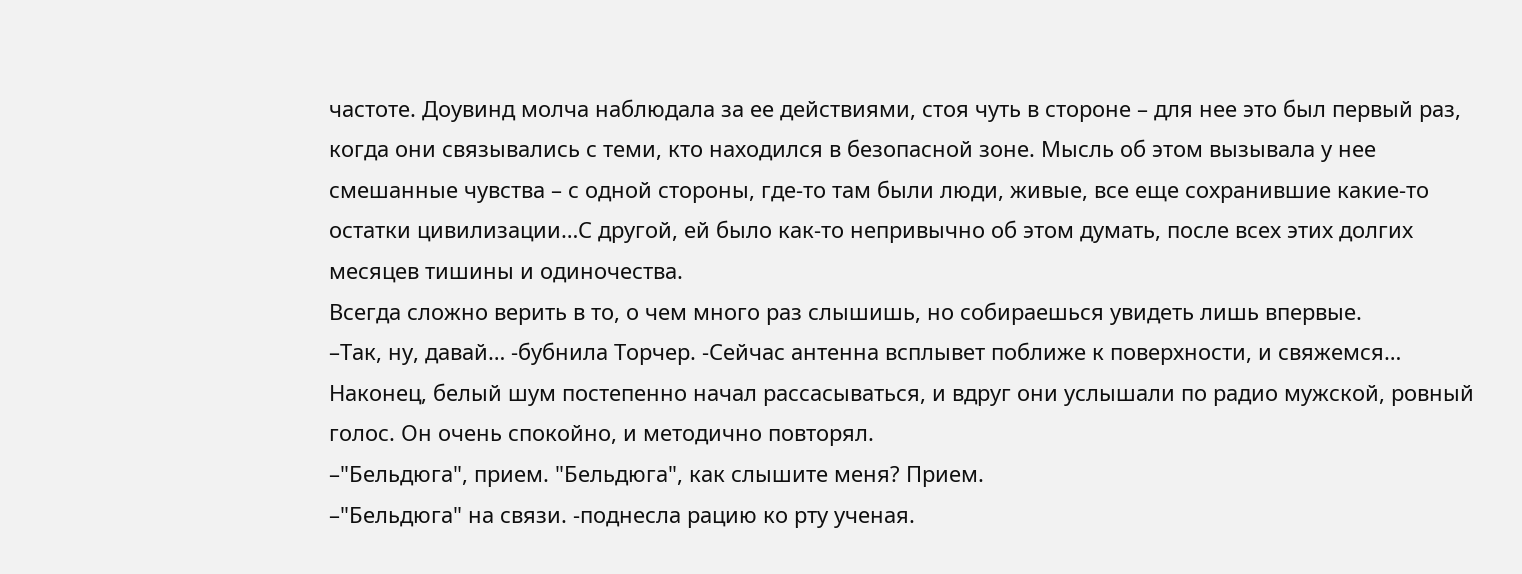частоте. Доувинд молча наблюдала за ее действиями, стоя чуть в стороне – для нее это был первый раз, когда они связывались с теми, кто находился в безопасной зоне. Мысль об этом вызывала у нее смешанные чувства – с одной стороны, где-то там были люди, живые, все еще сохранившие какие-то остатки цивилизации…С другой, ей было как-то непривычно об этом думать, после всех этих долгих месяцев тишины и одиночества.
Всегда сложно верить в то, о чем много раз слышишь, но собираешься увидеть лишь впервые.
–Так, ну, давай… -бубнила Торчер. -Сейчас антенна всплывет поближе к поверхности, и свяжемся…
Наконец, белый шум постепенно начал рассасываться, и вдруг они услышали по радио мужской, ровный голос. Он очень спокойно, и методично повторял.
–"Бельдюга", прием. "Бельдюга", как слышите меня? Прием.
–"Бельдюга" на связи. -поднесла рацию ко рту ученая.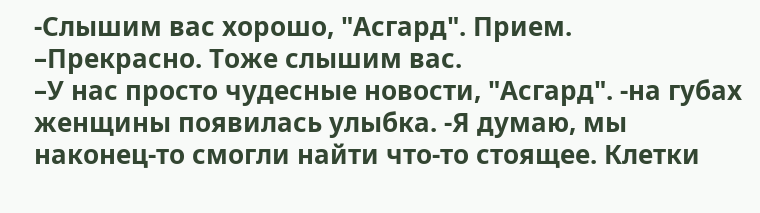-Слышим вас хорошо, "Асгард". Прием.
–Прекрасно. Тоже слышим вас.
–У нас просто чудесные новости, "Асгард". -на губах женщины появилась улыбка. -Я думаю, мы наконец-то смогли найти что-то стоящее. Клетки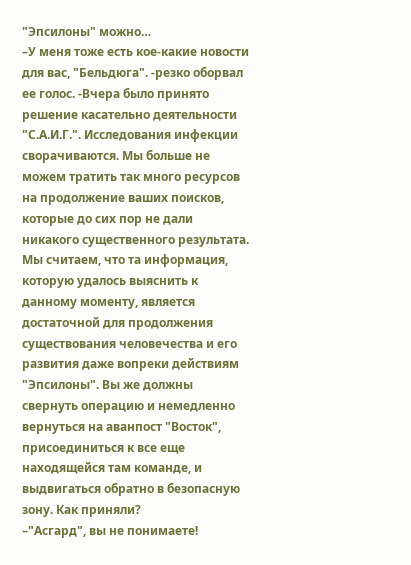"Эпсилоны" можно…
–У меня тоже есть кое-какие новости для вас, "Бельдюга". -резко оборвал ее голос. -Вчера было принято решение касательно деятельности "С.А.И.Г.". Исследования инфекции сворачиваются. Мы больше не можем тратить так много ресурсов на продолжение ваших поисков, которые до сих пор не дали никакого существенного результата. Мы считаем, что та информация, которую удалось выяснить к данному моменту, является достаточной для продолжения существования человечества и его развития даже вопреки действиям "Эпсилоны". Вы же должны свернуть операцию и немедленно вернуться на аванпост "Восток", присоединиться к все еще находящейся там команде, и выдвигаться обратно в безопасную зону. Как приняли?
–"Асгард", вы не понимаете!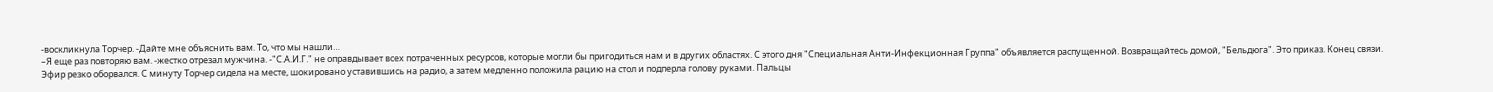-воскликнула Торчер. -Дайте мне объяснить вам. То, что мы нашли…
–Я еще раз повторяю вам. -жестко отрезал мужчина. -"С.А.И.Г." не оправдывает всех потраченных ресурсов, которые могли бы пригодиться нам и в других областях. С этого дня "Специальная Анти-Инфекционная Группа" объявляется распущенной. Возвращайтесь домой, "Бельдюга". Это приказ. Конец связи.
Эфир резко оборвался. С минуту Торчер сидела на месте, шокировано уставившись на радио, а затем медленно положила рацию на стол и подперла голову руками. Пальцы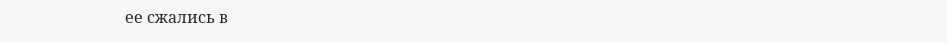ее сжались в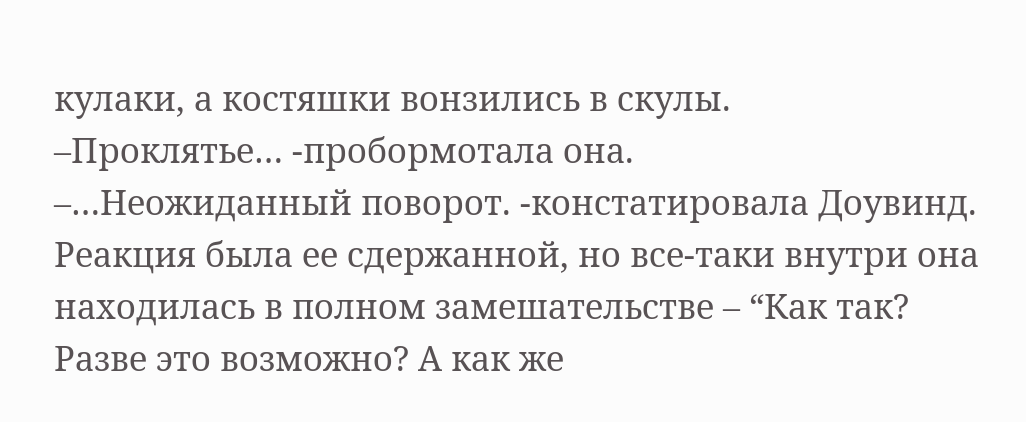кулаки, а костяшки вонзились в скулы.
–Проклятье… -пробормотала она.
–…Неожиданный поворот. -констатировала Доувинд. Реакция была ее сдержанной, но все-таки внутри она находилась в полном замешательстве – “Как так? Разве это возможно? А как же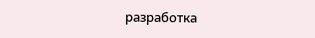разработка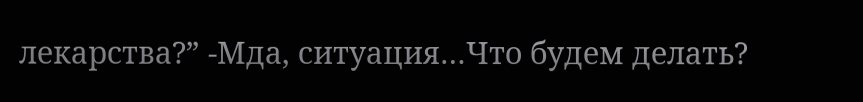лекарства?” -Мда, ситуация…Что будем делать?